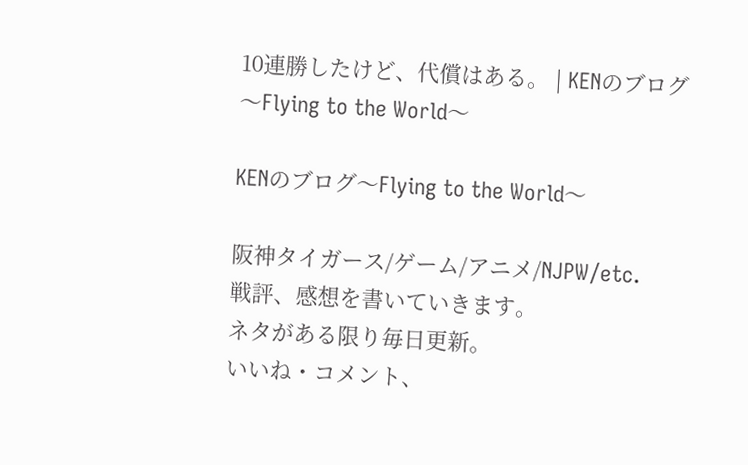10連勝したけど、代償はある。 | KENのブログ〜Flying to the World〜

KENのブログ〜Flying to the World〜

阪神タイガース/ゲーム/アニメ/NJPW/etc.
戦評、感想を書いていきます。
ネタがある限り毎日更新。
いいね・コメント、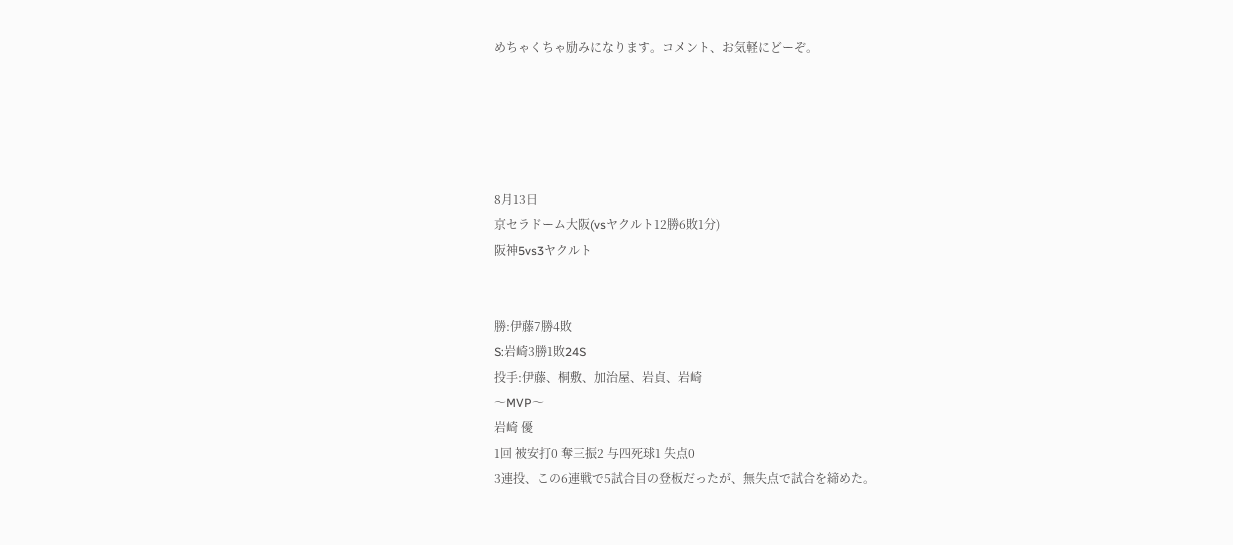めちゃくちゃ励みになります。コメント、お気軽にどーぞ。





8月13日
京セラドーム大阪(vsヤクルト12勝6敗1分)
阪神5vs3ヤクルト


勝:伊藤7勝4敗
S:岩崎3勝1敗24S
投手:伊藤、桐敷、加治屋、岩貞、岩崎
〜MVP〜
岩崎 優
1回 被安打0 奪三振2 与四死球1 失点0
3連投、この6連戦で5試合目の登板だったが、無失点で試合を締めた。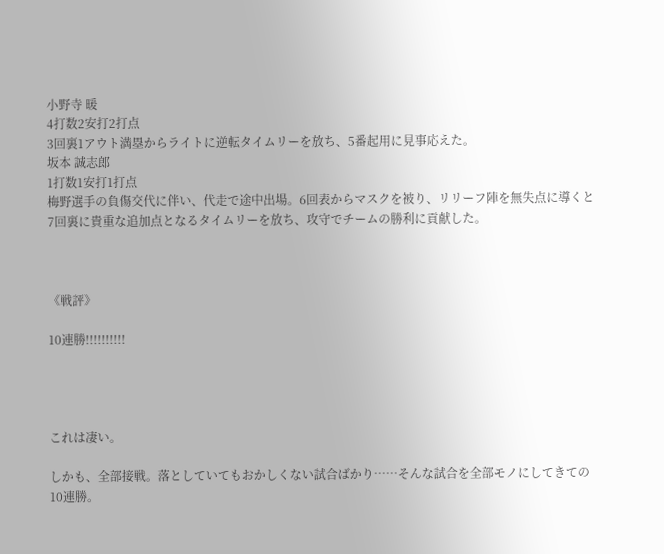小野寺 暖
4打数2安打2打点
3回裏1アウト満塁からライトに逆転タイムリーを放ち、5番起用に見事応えた。
坂本 誠志郎
1打数1安打1打点
梅野選手の負傷交代に伴い、代走で途中出場。6回表からマスクを被り、リリーフ陣を無失点に導くと7回裏に貴重な追加点となるタイムリーを放ち、攻守でチームの勝利に貢献した。



《戦評》

10連勝!!!!!!!!!!




これは凄い。

しかも、全部接戦。落としていてもおかしくない試合ばかり……そんな試合を全部モノにしてきての10連勝。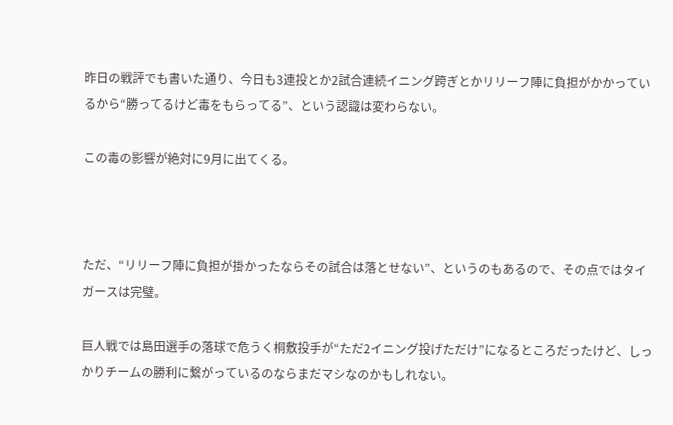昨日の戦評でも書いた通り、今日も3連投とか2試合連続イニング跨ぎとかリリーフ陣に負担がかかっているから“勝ってるけど毒をもらってる”、という認識は変わらない。

この毒の影響が絶対に9月に出てくる。



ただ、“リリーフ陣に負担が掛かったならその試合は落とせない”、というのもあるので、その点ではタイガースは完璧。

巨人戦では島田選手の落球で危うく桐敷投手が“ただ2イニング投げただけ”になるところだったけど、しっかりチームの勝利に繋がっているのならまだマシなのかもしれない。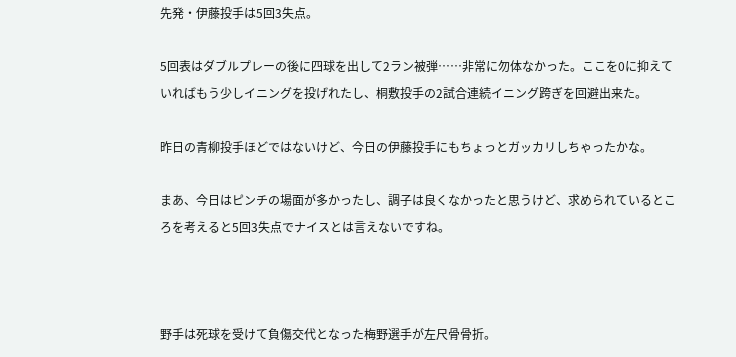先発・伊藤投手は5回3失点。

5回表はダブルプレーの後に四球を出して2ラン被弾……非常に勿体なかった。ここを0に抑えていればもう少しイニングを投げれたし、桐敷投手の2試合連続イニング跨ぎを回避出来た。

昨日の青柳投手ほどではないけど、今日の伊藤投手にもちょっとガッカリしちゃったかな。

まあ、今日はピンチの場面が多かったし、調子は良くなかったと思うけど、求められているところを考えると5回3失点でナイスとは言えないですね。



野手は死球を受けて負傷交代となった梅野選手が左尺骨骨折。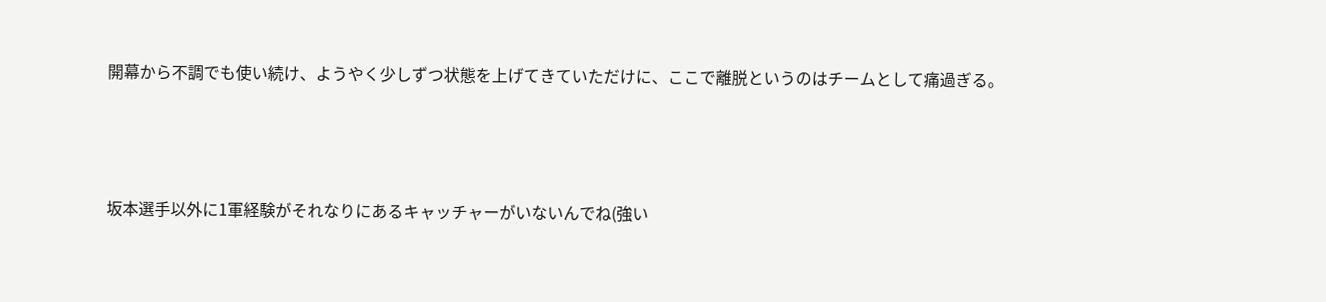開幕から不調でも使い続け、ようやく少しずつ状態を上げてきていただけに、ここで離脱というのはチームとして痛過ぎる。



坂本選手以外に1軍経験がそれなりにあるキャッチャーがいないんでね(強い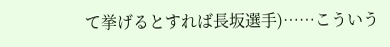て挙げるとすれば長坂選手)……こういう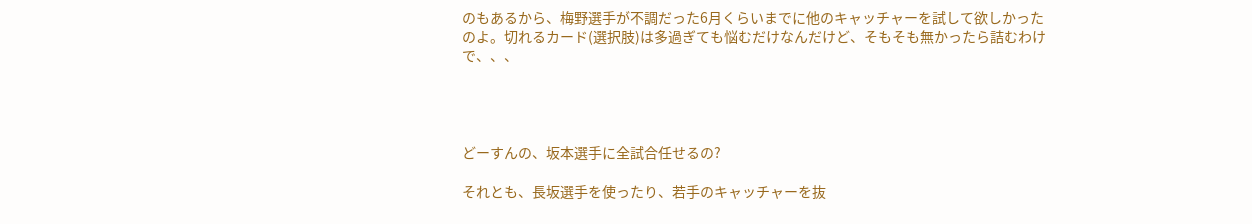のもあるから、梅野選手が不調だった6月くらいまでに他のキャッチャーを試して欲しかったのよ。切れるカード(選択肢)は多過ぎても悩むだけなんだけど、そもそも無かったら詰むわけで、、、




どーすんの、坂本選手に全試合任せるの?

それとも、長坂選手を使ったり、若手のキャッチャーを抜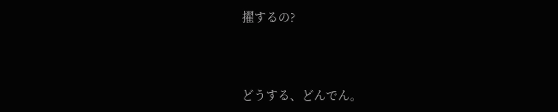擢するの?



どうする、どんでん。